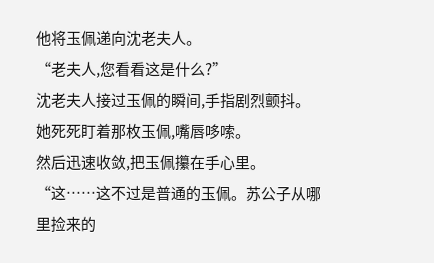他将玉佩递向沈老夫人。
“老夫人,您看看这是什么?”
沈老夫人接过玉佩的瞬间,手指剧烈颤抖。
她死死盯着那枚玉佩,嘴唇哆嗦。
然后迅速收敛,把玉佩攥在手心里。
“这……这不过是普通的玉佩。苏公子从哪里捡来的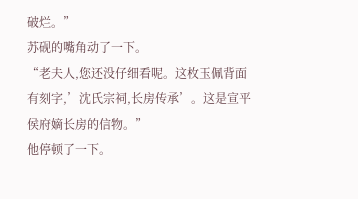破烂。”
苏砚的嘴角动了一下。
“老夫人,您还没仔细看呢。这枚玉佩背面有刻字,’沈氏宗祠,长房传承’。这是宣平侯府嫡长房的信物。”
他停顿了一下。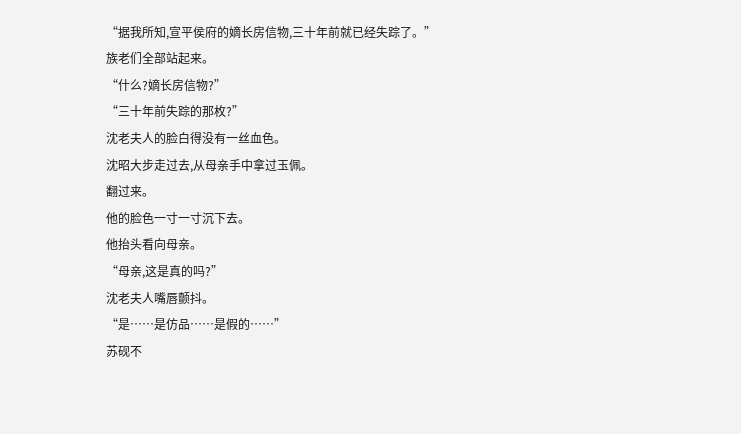“据我所知,宣平侯府的嫡长房信物,三十年前就已经失踪了。”
族老们全部站起来。
“什么?嫡长房信物?”
“三十年前失踪的那枚?”
沈老夫人的脸白得没有一丝血色。
沈昭大步走过去,从母亲手中拿过玉佩。
翻过来。
他的脸色一寸一寸沉下去。
他抬头看向母亲。
“母亲,这是真的吗?”
沈老夫人嘴唇颤抖。
“是……是仿品……是假的……”
苏砚不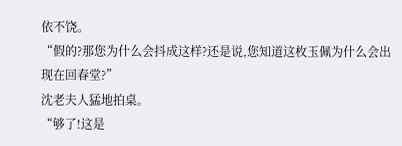依不饶。
“假的?那您为什么会抖成这样?还是说,您知道这枚玉佩为什么会出现在回春堂?”
沈老夫人猛地拍桌。
“够了!这是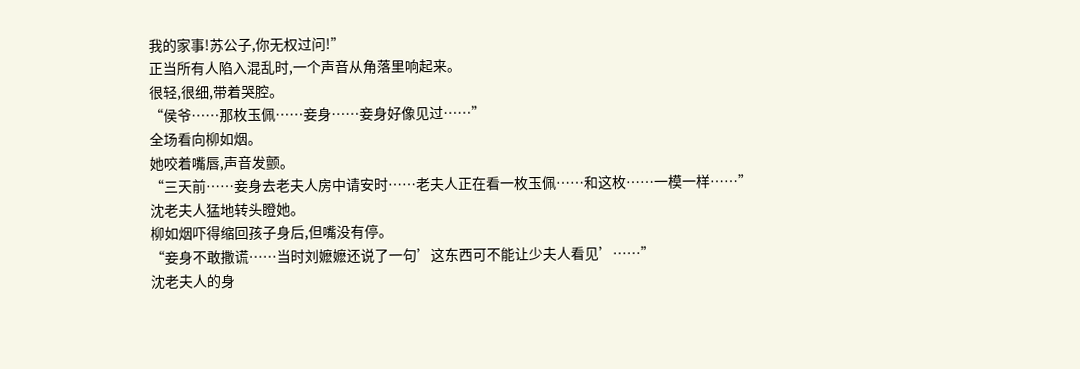我的家事!苏公子,你无权过问!”
正当所有人陷入混乱时,一个声音从角落里响起来。
很轻,很细,带着哭腔。
“侯爷……那枚玉佩……妾身……妾身好像见过……”
全场看向柳如烟。
她咬着嘴唇,声音发颤。
“三天前……妾身去老夫人房中请安时……老夫人正在看一枚玉佩……和这枚……一模一样……”
沈老夫人猛地转头瞪她。
柳如烟吓得缩回孩子身后,但嘴没有停。
“妾身不敢撒谎……当时刘嬷嬷还说了一句’这东西可不能让少夫人看见’……”
沈老夫人的身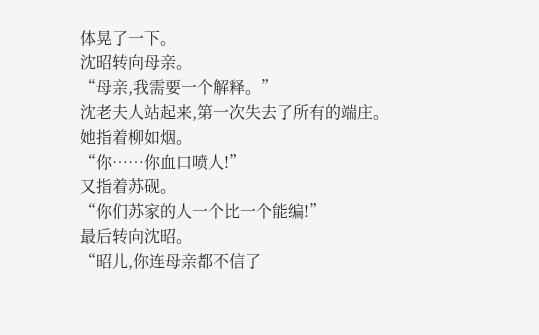体晃了一下。
沈昭转向母亲。
“母亲,我需要一个解释。”
沈老夫人站起来,第一次失去了所有的端庄。
她指着柳如烟。
“你……你血口喷人!”
又指着苏砚。
“你们苏家的人一个比一个能编!”
最后转向沈昭。
“昭儿,你连母亲都不信了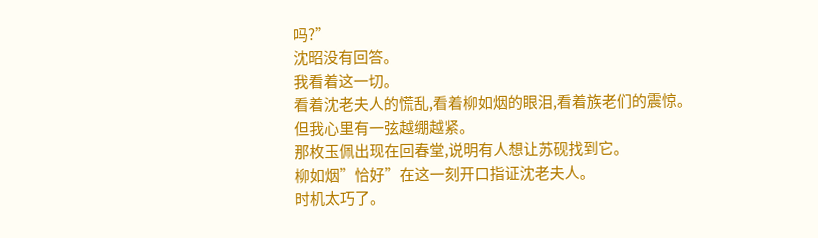吗?”
沈昭没有回答。
我看着这一切。
看着沈老夫人的慌乱,看着柳如烟的眼泪,看着族老们的震惊。
但我心里有一弦越绷越紧。
那枚玉佩出现在回春堂,说明有人想让苏砚找到它。
柳如烟”恰好”在这一刻开口指证沈老夫人。
时机太巧了。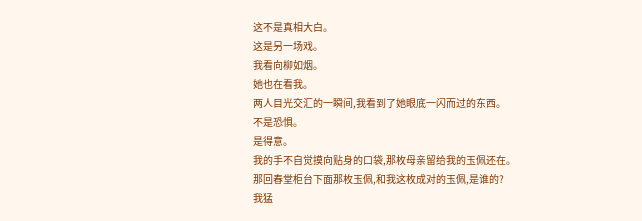这不是真相大白。
这是另一场戏。
我看向柳如烟。
她也在看我。
两人目光交汇的一瞬间,我看到了她眼底一闪而过的东西。
不是恐惧。
是得意。
我的手不自觉摸向贴身的口袋,那枚母亲留给我的玉佩还在。
那回春堂柜台下面那枚玉佩,和我这枚成对的玉佩,是谁的?
我猛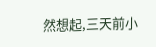然想起,三天前小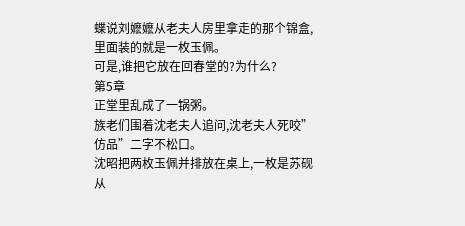蝶说刘嬷嬷从老夫人房里拿走的那个锦盒,里面装的就是一枚玉佩。
可是,谁把它放在回春堂的?为什么?
第5章
正堂里乱成了一锅粥。
族老们围着沈老夫人追问,沈老夫人死咬”仿品”二字不松口。
沈昭把两枚玉佩并排放在桌上,一枚是苏砚从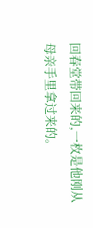回春堂带回来的,一枚是他刚从母亲手里拿过来的。